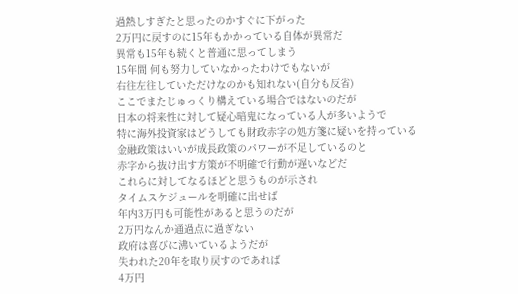過熱しすぎたと思ったのかすぐに下がった
2万円に戻すのに15年もかかっている自体が異常だ
異常も15年も続くと普通に思ってしまう
15年間 何も努力していなかったわけでもないが
右往左往していただけなのかも知れない(自分も反省)
ここでまたじゅっくり構えている場合ではないのだが
日本の将来性に対して疑心暗鬼になっている人が多いようで
特に海外投資家はどうしても財政赤字の処方箋に疑いを持っている
金融政策はいいが成長政策のパワーが不足しているのと
赤字から抜け出す方策が不明確で行動が遅いなどだ
これらに対してなるほどと思うものが示され
タイムスケジュールを明確に出せば
年内3万円も可能性があると思うのだが
2万円なんか通過点に過ぎない
政府は喜びに沸いているようだが
失われた20年を取り戻すのであれば
4万円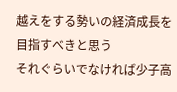越えをする勢いの経済成長を目指すべきと思う
それぐらいでなければ少子高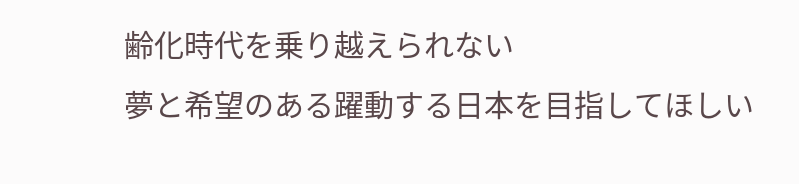齢化時代を乗り越えられない
夢と希望のある躍動する日本を目指してほしい